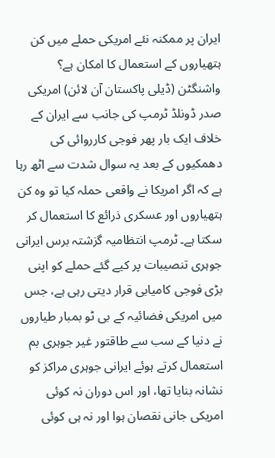ایران پر ممکنہ نئے امریکی حملے میں کن ہتھیاروں کے استعمال کا امکان ہے؟
واشنگٹن (ڈیلی پاکستان آن لائن) امریکی صدر ڈونلڈ ٹرمپ کی جانب سے ایران کے خلاف ایک بار پھر فوجی کارروائی کی دھمکیوں کے بعد یہ سوال شدت سے اٹھ رہا ہے کہ اگر امریکا نے واقعی حملہ کیا تو وہ کن ہتھیاروں اور عسکری ذرائع کا استعمال کر سکتا ہے۔ ٹرمپ انتظامیہ گزشتہ برس ایرانی جوہری تنصیبات پر کیے گئے حملے کو اپنی بڑی فوجی کامیابی قرار دیتی رہی ہے، جس میں امریکی فضائیہ کے بی ٹو بمبار طیاروں نے دنیا کے سب سے طاقتور غیر جوہری بم استعمال کرتے ہوئے ایرانی جوہری مراکز کو نشانہ بنایا تھا، اور اس دوران نہ کوئی امریکی جانی نقصان ہوا اور نہ ہی کوئی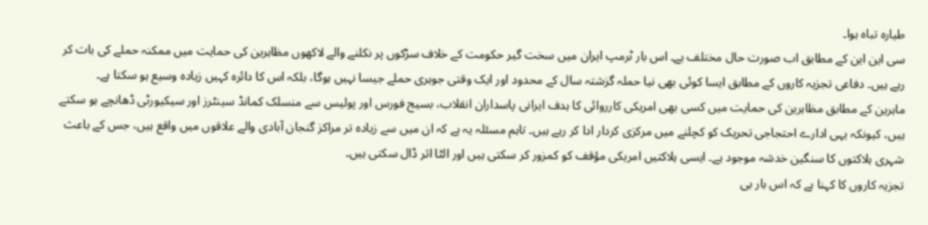طیارہ تباہ ہوا۔
سی این این کے مطابق اب صورت حال مختلف ہے۔ اس بار ٹرمپ ایران میں سخت گیر حکومت کے خلاف سڑکوں پر نکلنے والے لاکھوں مظاہرین کی حمایت میں ممکنہ حملے کی بات کر رہے ہیں۔ دفاعی تجزیہ کاروں کے مطابق ایسا کوئی بھی نیا حملہ گزشتہ سال کے محدود اور ایک وقتی جوہری حملے جیسا نہیں ہوگا، بلکہ اس کا دائرہ کہیں زیادہ وسیع ہو سکتا ہے۔
ماہرین کے مطابق مظاہرین کی حمایت میں کسی بھی امریکی کارروائی کا ہدف ایرانی پاسداران انقلاب، بسیج فورس اور پولیس سے منسلک کمانڈ سینٹرز اور سیکیورٹی ڈھانچے ہو سکتے ہیں، کیونکہ یہی ادارے احتجاجی تحریک کو کچلنے میں مرکزی کردار ادا کر رہے ہیں۔ تاہم مسئلہ یہ ہے کہ ان میں سے زیادہ تر مراکز گنجان آبادی والے علاقوں میں واقع ہیں، جس کے باعث شہری ہلاکتوں کا سنگین خدشہ موجود ہے۔ ایسی ہلاکتیں امریکی مؤقف کو کمزور کر سکتی ہیں اور الٹا اثر ڈال سکتی ہیں۔
تجزیہ کاروں کا کہنا ہے کہ اس بار بی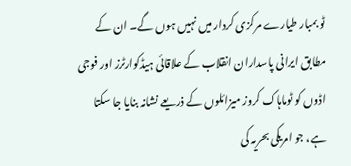ٹو بمبار طیارے مرکزی کردار میں نہیں ہوں گے۔ ان کے مطابق ایرانی پاسداران انقلاب کے علاقائی ہیڈکوارٹرز اور فوجی اڈوں کو ٹوماہاک کروز میزائلوں کے ذریعے نشانہ بنایا جا سکتا ہے، جو امریکی بحریہ کی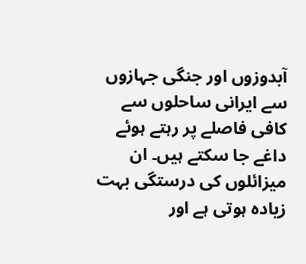آبدوزوں اور جنگی جہازوں سے ایرانی ساحلوں سے کافی فاصلے پر رہتے ہوئے داغے جا سکتے ہیں۔ ان میزائلوں کی درستگی بہت زیادہ ہوتی ہے اور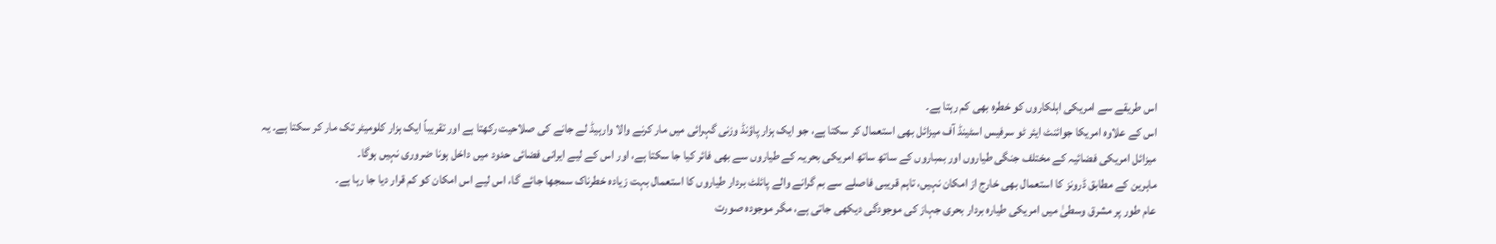اس طریقے سے امریکی اہلکاروں کو خطرہ بھی کم رہتا ہے۔
اس کے علاوہ امریکا جوائنٹ ایئر ٹو سرفیس اسٹینڈ آف میزائل بھی استعمال کر سکتا ہے، جو ایک ہزار پاؤنڈ وزنی گہرائی میں مار کرنے والا وارہیڈ لے جانے کی صلاحیت رکھتا ہے اور تقریباً ایک ہزار کلومیٹر تک مار کر سکتا ہے۔ یہ میزائل امریکی فضائیہ کے مختلف جنگی طیاروں اور بمباروں کے ساتھ ساتھ امریکی بحریہ کے طیاروں سے بھی فائر کیا جا سکتا ہے، اور اس کے لیے ایرانی فضائی حدود میں داخل ہونا ضروری نہیں ہوگا۔
ماہرین کے مطابق ڈرونز کا استعمال بھی خارج از امکان نہیں، تاہم قریبی فاصلے سے بم گرانے والے پائلٹ بردار طیاروں کا استعمال بہت زیادہ خطرناک سمجھا جائے گا، اس لیے اس امکان کو کم قرار دیا جا رہا ہے۔
عام طور پر مشرق وسطیٰ میں امریکی طیارہ بردار بحری جہاز کی موجودگی دیکھی جاتی ہے، مگر موجودہ صورت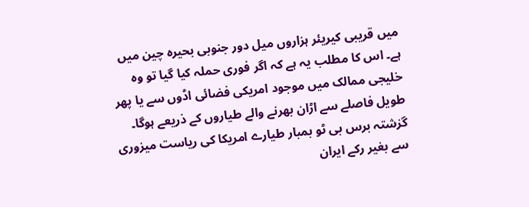میں قریبی کیریئر ہزاروں میل دور جنوبی بحیرہ چین میں ہے۔ اس کا مطلب یہ ہے کہ اگر فوری حملہ کیا گیا تو وہ خلیجی ممالک میں موجود امریکی فضائی اڈوں سے یا پھر طویل فاصلے سے اڑان بھرنے والے طیاروں کے ذریعے ہوگا۔ گزشتہ برس بی ٹو بمبار طیارے امریکا کی ریاست میزوری سے بغیر رکے ایران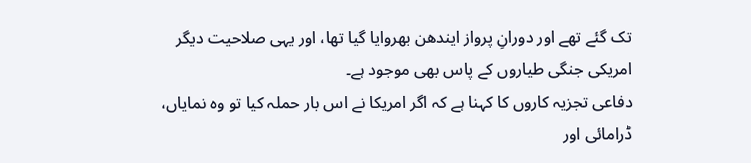تک گئے تھے اور دورانِ پرواز ایندھن بھروایا گیا تھا، اور یہی صلاحیت دیگر امریکی جنگی طیاروں کے پاس بھی موجود ہے۔
دفاعی تجزیہ کاروں کا کہنا ہے کہ اگر امریکا نے اس بار حملہ کیا تو وہ نمایاں، ڈرامائی اور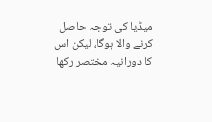میڈیا کی توجہ حاصل کرنے والا ہوگا، لیکن اس کا دورانیہ مختصر رکھا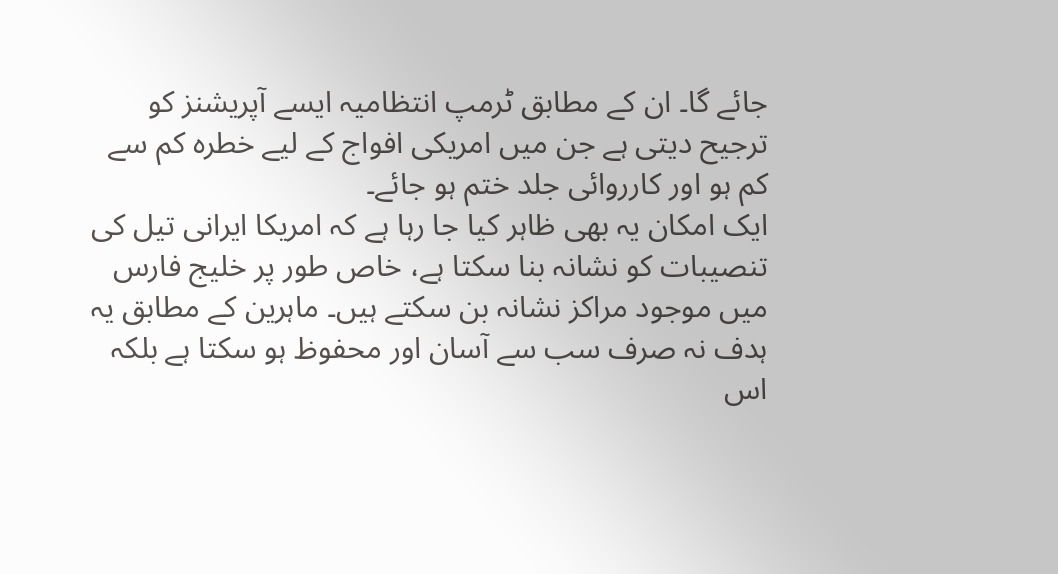جائے گا۔ ان کے مطابق ٹرمپ انتظامیہ ایسے آپریشنز کو ترجیح دیتی ہے جن میں امریکی افواج کے لیے خطرہ کم سے کم ہو اور کارروائی جلد ختم ہو جائے۔
ایک امکان یہ بھی ظاہر کیا جا رہا ہے کہ امریکا ایرانی تیل کی تنصیبات کو نشانہ بنا سکتا ہے، خاص طور پر خلیج فارس میں موجود مراکز نشانہ بن سکتے ہیں۔ ماہرین کے مطابق یہ ہدف نہ صرف سب سے آسان اور محفوظ ہو سکتا ہے بلکہ اس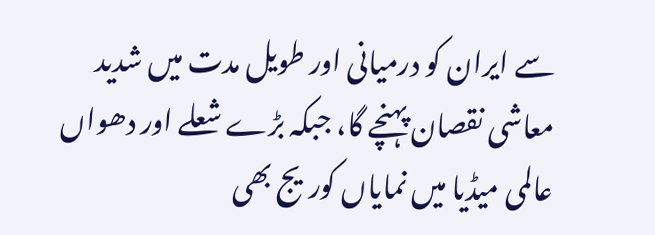سے ایران کو درمیانی اور طویل مدت میں شدید معاشی نقصان پہنچے گا، جبکہ بڑے شعلے اور دھواں عالمی میڈیا میں نمایاں کوریج بھی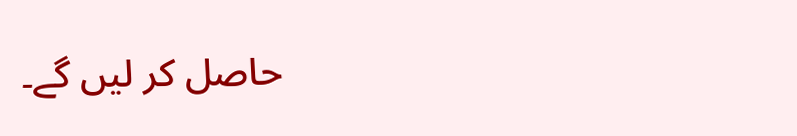حاصل کر لیں گے۔